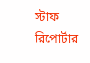স্টাফ রিপোর্টার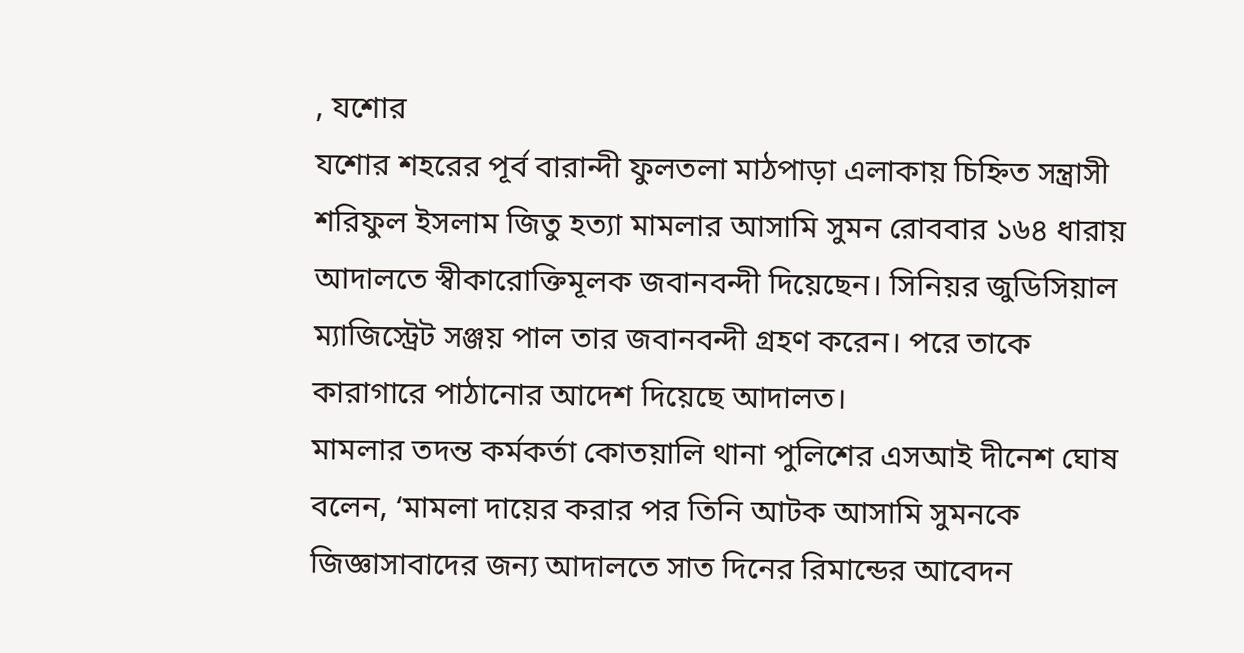, যশোর
যশোর শহরের পূর্ব বারান্দী ফুলতলা মাঠপাড়া এলাকায় চিহ্নিত সন্ত্রাসী শরিফুল ইসলাম জিতু হত্যা মামলার আসামি সুমন রোববার ১৬৪ ধারায় আদালতে স্বীকারোক্তিমূলক জবানবন্দী দিয়েছেন। সিনিয়র জুডিসিয়াল ম্যাজিস্ট্রেট সঞ্জয় পাল তার জবানবন্দী গ্রহণ করেন। পরে তাকে কারাগারে পাঠানোর আদেশ দিয়েছে আদালত।
মামলার তদন্ত কর্মকর্তা কোতয়ালি থানা পুলিশের এসআই দীনেশ ঘোষ বলেন, ‘মামলা দায়ের করার পর তিনি আটক আসামি সুমনকে জিজ্ঞাসাবাদের জন্য আদালতে সাত দিনের রিমান্ডের আবেদন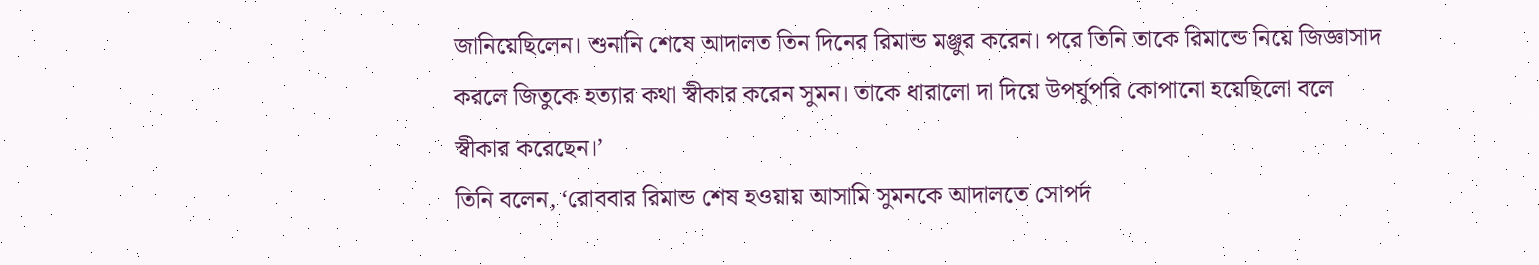জানিয়েছিলেন। শুনানি শেষে আদালত তিন দিনের রিমান্ড মঞ্জুর করেন। পরে তিনি তাকে রিমান্ডে নিয়ে জিজ্ঞাসাদ করলে জিতুকে হত্যার কথা স্বীকার করেন সুমন। তাকে ধারালো দা দিয়ে উপর্যুপরি কোপানো হয়েছিলো বলে স্বীকার করেছেন।’
তিনি বলেন, ‘রোববার রিমান্ড শেষ হওয়ায় আসামি সুমনকে আদালতে সোপর্দ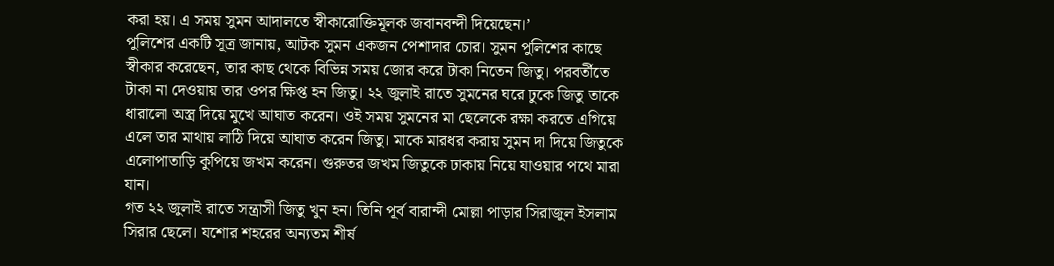করা হয়। এ সময় সুমন আদালতে স্বীকারোক্তিমূলক জবানবন্দী দিয়েছেন।’
পুলিশের একটি সূত্র জানায়, আটক সুমন একজন পেশাদার চোর। সুমন পুলিশের কাছে স্বীকার করেছেন, তার কাছ থেকে বিভিন্ন সময় জোর করে টাকা নিতেন জিতু। পরবর্তীতে টাকা না দেওয়ায় তার ওপর ক্ষিপ্ত হন জিতু। ২২ জুলাই রাতে সুমনের ঘরে ঢুকে জিতু তাকে ধারালো অস্ত্র দিয়ে মুখে আঘাত করেন। ওই সময় সুমনের মা ছেলেকে রক্ষা করতে এগিয়ে এলে তার মাথায় লাঠি দিয়ে আঘাত করেন জিতু। মাকে মারধর করায় সুমন দা দিয়ে জিতুকে এলোপাতাড়ি কুপিয়ে জখম করেন। গুরুতর জখম জিতুকে ঢাকায় নিয়ে যাওয়ার পথে মারা যান।
গত ২২ জুলাই রাতে সন্ত্রাসী জিতু খুন হন। তিনি পূর্ব বারান্দী মোল্লা পাড়ার সিরাজুল ইসলাম সিরার ছেলে। যশোর শহরের অন্যতম শীর্ষ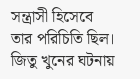সন্ত্রাসী হিসেবে তার পরিচিতি ছিল।
জিতু খুনের ঘটনায়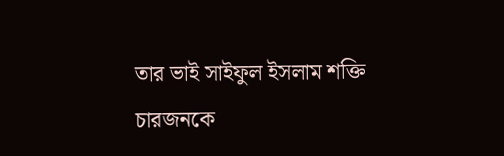তার ভাই সাইফুল ইসলাম শক্তি চারজনকে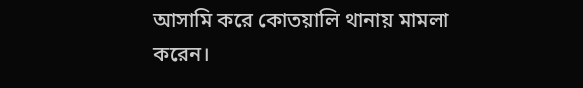আসামি করে কোতয়ালি থানায় মামলা করেন।